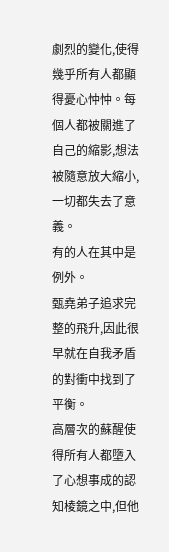劇烈的變化,使得幾乎所有人都顯得憂心忡忡。每個人都被關進了自己的縮影,想法被隨意放大縮小,一切都失去了意義。
有的人在其中是例外。
甄堯弟子追求完整的飛升,因此很早就在自我矛盾的對衝中找到了平衡。
高層次的蘇醒使得所有人都墮入了心想事成的認知棱鏡之中,但他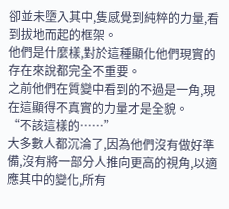卻並未墮入其中,隻感覺到純粹的力量,看到拔地而起的框架。
他們是什麼樣,對於這種顯化他們現實的存在來說都完全不重要。
之前他們在質變中看到的不過是一角,現在這顯得不真實的力量才是全貌。
“不該這樣的……”
大多數人都沉淪了,因為他們沒有做好準備,沒有將一部分人推向更高的視角,以適應其中的變化,所有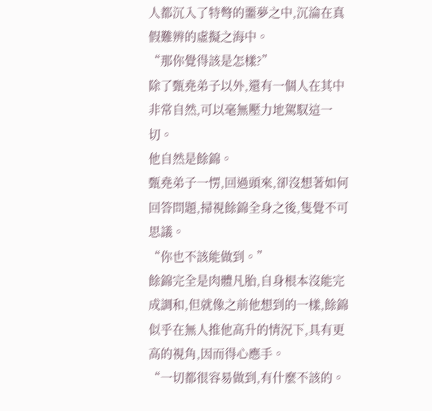人都沉入了特彆的噩夢之中,沉淪在真假難辨的虛擬之海中。
“那你覺得該是怎樣?”
除了甄堯弟子以外,還有一個人在其中非常自然,可以毫無壓力地駕馭這一切。
他自然是餘錦。
甄堯弟子一愣,回過頭來,卻沒想著如何回答問題,掃視餘錦全身之後,隻覺不可思議。
“你也不該能做到。”
餘錦完全是肉體凡胎,自身根本沒能完成調和,但就像之前他想到的一樣,餘錦似乎在無人推他高升的情況下,具有更高的視角,因而得心應手。
“一切都很容易做到,有什麼不該的。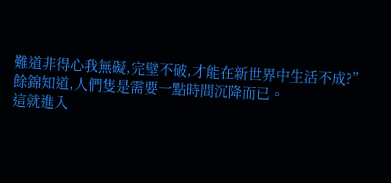難道非得心我無礙,完璧不破,才能在新世界中生活不成?”
餘錦知道,人們隻是需要一點時間沉降而已。
這就進入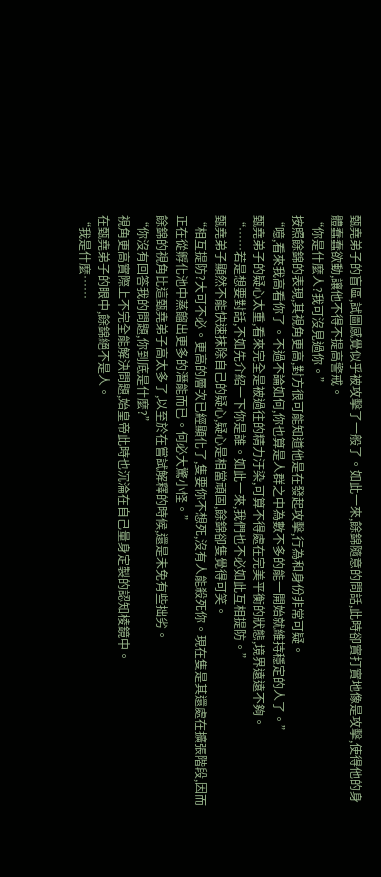甄堯弟子的盲區,試圖感覺似乎被攻擊了一般了。如此一來,餘錦隨意的問話,此時卻實打實地像是攻擊,使得他的身體蠢蠢欲動,讓他不得不提高警戒。
“你是什麼人?我可沒見過你。”
按照餘錦的表現,其視角更高,對方很可能知道他是在發起攻擊,行為和身份非常可疑。
“噫,看來我高看你了。不過不論如何,你也算是人群之中為數不多的能一開始就維持穩定的人了。”
甄堯弟子的疑心太重,看來完全是被過往的精力汙染,可算不得處在完美平衡的狀態,境界遠遠不夠。
“……若是想要對話,不如先介紹一下你是誰。如此一來,我們也不必如此互相提防。”
甄堯弟子顯然不能快速抹除自己的疑心,疑心是相當頑固,餘錦卻隻覺得可笑。
“相互提防?大可不必。更高的層次已經顯化了,隻要你不想死,沒有人能殺死你。現在隻是其還處在擴張階段,因而正在從孵化池中蒸餾出更多的潛能而已。何必大驚小怪。”
餘錦的視角比這甄堯弟子高太多了,以至於在嘗試解釋的時候,還是未免有些拙劣。
“你沒有回答我的問題,你到底是什麼?”
視角更高實際上不完全能解決問題,始皇帝此時也沉淪在自己量身定製的認知棱鏡中。
在甄堯弟子的眼中,餘錦絕不是人。
“我是什麼……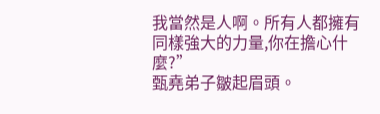我當然是人啊。所有人都擁有同樣強大的力量,你在擔心什麼?”
甄堯弟子皺起眉頭。